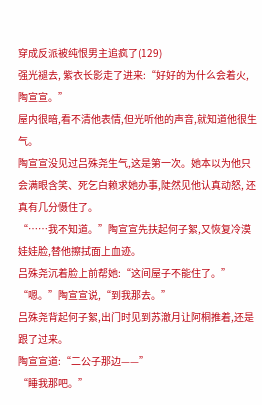穿成反派被纯恨男主追疯了(129)
强光褪去, 紫衣长影走了进来:“好好的为什么会着火,陶宣宣。”
屋内很暗,看不清他表情,但光听他的声音,就知道他很生气。
陶宣宣没见过吕殊尧生气,这是第一次。她本以为他只会满眼含笑、死乞白赖求她办事,陡然见他认真动怒, 还真有几分慑住了。
“……我不知道。”陶宣宣先扶起何子絮,又恢复冷漠娃娃脸,替他擦拭面上血迹。
吕殊尧沉着脸上前帮她:“这间屋子不能住了。”
“嗯。”陶宣宣说,“到我那去。”
吕殊尧背起何子絮,出门时见到苏澈月让阿桐推着,还是跟了过来。
陶宣宣道:“二公子那边——”
“睡我那吧。”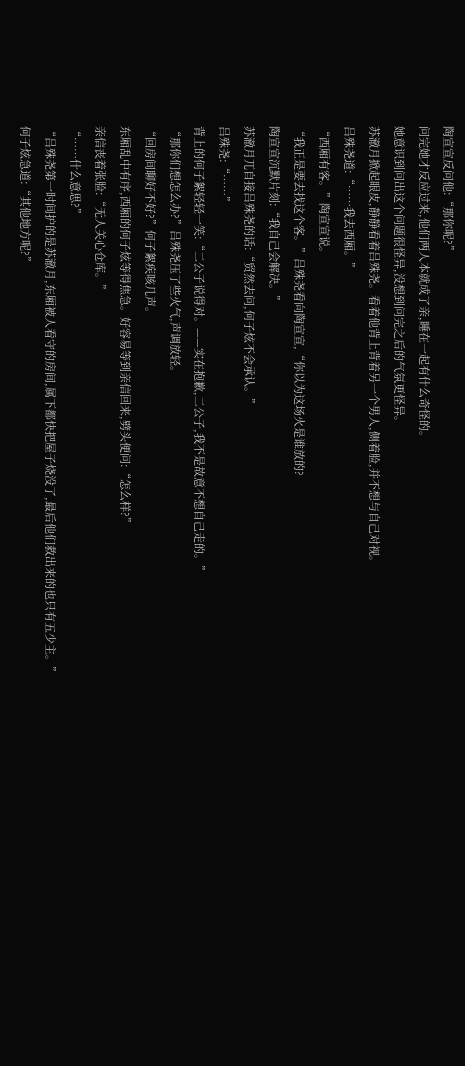陶宣宣反问他:“那你呢?”
问完她才反应过来,他们两人本就成了亲,睡在一起有什么奇怪的。
她意识到问出这个问题很怪异,没想到问完之后的气氛更怪异。
苏澈月掀起眼皮,静静看着吕殊尧。看着他背上背着另一个男人,侧着脸,并不想与自己对视。
吕殊尧道:“……我去西厢。”
“西厢有客。”陶宣宣说。
“我正是要去找这个客。”吕殊尧看向陶宣宣,“你以为这场火是谁放的?
陶宣宣沉默片刻:“我自己会解决。”
苏澈月兀自接吕殊尧的话:“贸然去问,何子炫不会承认。”
吕殊尧:“……”
背上的何子絮轻轻一笑:“二公子说得对。——实在抱歉,二公子,我不是故意不想自己走的。”
“那你们想怎么办?”吕殊尧压了些火气,声调放轻。
“回房间聊好不好?”何子絮疾咳几声。
东厢乱中有序,西厢的何子炫等得焦急。好容易等到亲信回来,劈头便问:“怎么样?”
亲信丧着张脸:“无人关心仓库。”
“……什么意思?”
“吕殊尧第一时间护的是苏澈月,东厢被人看守的房间,属下都快把屋子烧没了,最后他们救出来的也只有五少主。”
何子炫急道:“其他地方呢?”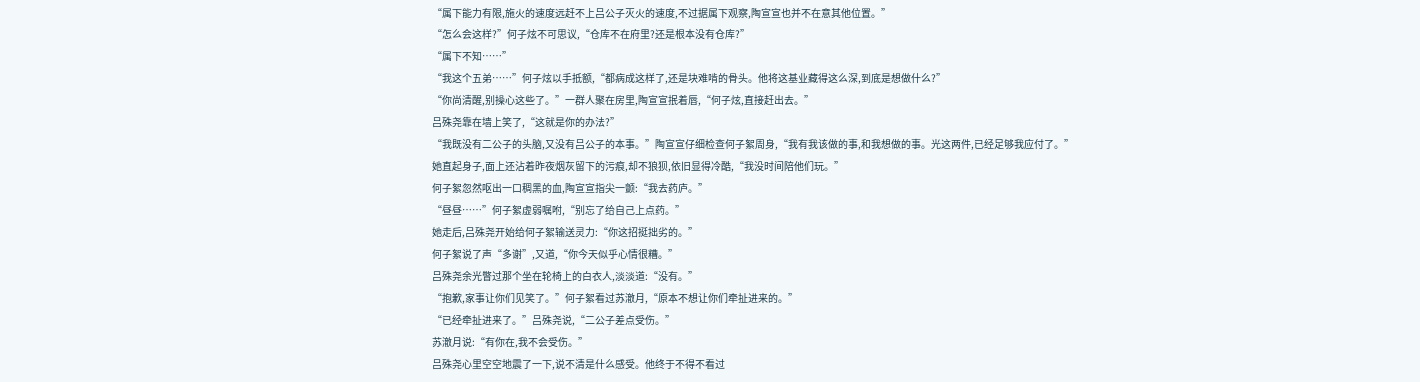“属下能力有限,施火的速度远赶不上吕公子灭火的速度,不过据属下观察,陶宣宣也并不在意其他位置。”
“怎么会这样?”何子炫不可思议,“仓库不在府里?还是根本没有仓库?”
“属下不知……”
“我这个五弟……”何子炫以手抵额,“都病成这样了,还是块难啃的骨头。他将这基业藏得这么深,到底是想做什么?”
“你尚清醒,别操心这些了。”一群人聚在房里,陶宣宣抿着唇,“何子炫,直接赶出去。”
吕殊尧靠在墙上笑了,“这就是你的办法?”
“我既没有二公子的头脑,又没有吕公子的本事。”陶宣宣仔细检查何子絮周身,“我有我该做的事,和我想做的事。光这两件,已经足够我应付了。”
她直起身子,面上还沾着昨夜烟灰留下的污痕,却不狼狈,依旧显得冷酷,“我没时间陪他们玩。”
何子絮忽然呕出一口稠黑的血,陶宣宣指尖一颤:“我去药庐。”
“昼昼……”何子絮虚弱嘱咐,“别忘了给自己上点药。”
她走后,吕殊尧开始给何子絮输送灵力:“你这招挺拙劣的。”
何子絮说了声“多谢”,又道,“你今天似乎心情很糟。”
吕殊尧余光瞥过那个坐在轮椅上的白衣人,淡淡道:“没有。”
“抱歉,家事让你们见笑了。”何子絮看过苏澈月,“原本不想让你们牵扯进来的。”
“已经牵扯进来了。”吕殊尧说,“二公子差点受伤。”
苏澈月说:“有你在,我不会受伤。”
吕殊尧心里空空地震了一下,说不清是什么感受。他终于不得不看过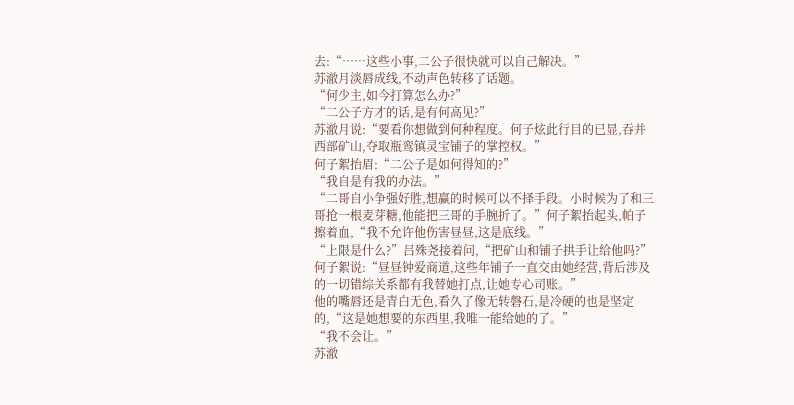去:“……这些小事,二公子很快就可以自己解决。”
苏澈月淡唇成线,不动声色转移了话题。
“何少主,如今打算怎么办?”
“二公子方才的话,是有何高见?”
苏澈月说:“要看你想做到何种程度。何子炫此行目的已显,吞并西部矿山,夺取瓶鸾镇灵宝铺子的掌控权。”
何子絮抬眉:“二公子是如何得知的?”
“我自是有我的办法。”
“二哥自小争强好胜,想赢的时候可以不择手段。小时候为了和三哥抢一根麦芽糖,他能把三哥的手腕折了。”何子絮抬起头,帕子擦着血,“我不允许他伤害昼昼,这是底线。”
“上限是什么?”吕殊尧接着问,“把矿山和铺子拱手让给他吗?”
何子絮说:“昼昼钟爱商道,这些年铺子一直交由她经营,背后涉及的一切错综关系都有我替她打点,让她专心司账。”
他的嘴唇还是青白无色,看久了像无转磐石,是冷硬的也是坚定的,“这是她想要的东西里,我唯一能给她的了。”
“我不会让。”
苏澈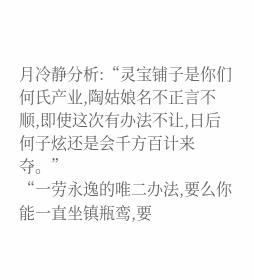月冷静分析:“灵宝铺子是你们何氏产业,陶姑娘名不正言不顺,即使这次有办法不让,日后何子炫还是会千方百计来夺。”
“一劳永逸的唯二办法,要么你能一直坐镇瓶鸾,要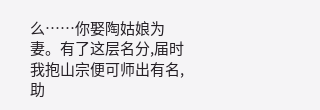么……你娶陶姑娘为妻。有了这层名分,届时我抱山宗便可师出有名,助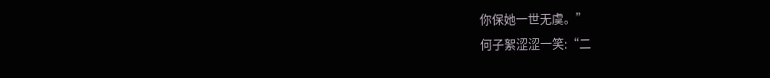你保她一世无虞。”
何子絮涩涩一笑:“二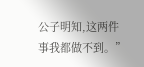公子明知,这两件事我都做不到。”